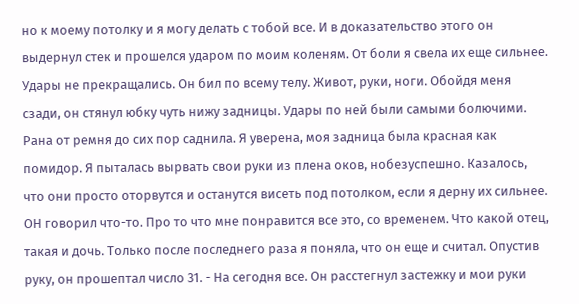но к моему потолку и я могу делать с тобой все. И в доказательство этого он выдернул стек и прошелся ударом по моим коленям. От боли я свела их еще сильнее. Удары не прекращались. Он бил по всему телу. Живот, руки, ноги. Обойдя меня сзади, он стянул юбку чуть нижу задницы. Удары по ней были самыми болючими. Рана от ремня до сих пор саднила. Я уверена, моя задница была красная как помидор. Я пыталась вырвать свои руки из плена оков, нобезуспешно. Казалось, что они просто оторвутся и останутся висеть под потолком, если я дерну их сильнее. ОН говорил что-то. Про то что мне понравится все это, со временем. Что какой отец, такая и дочь. Только после последнего раза я поняла, что он еще и считал. Опустив руку, он прошептал число 31. - На сегодня все. Он расстегнул застежку и мои руки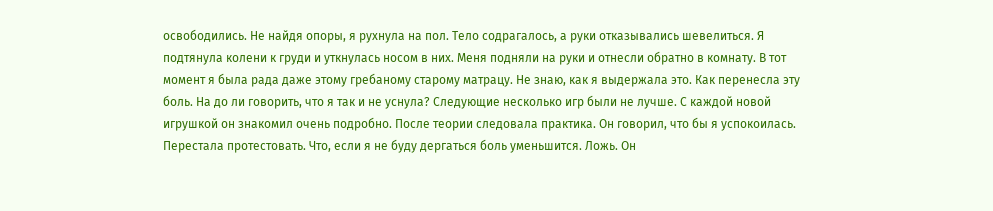освободились. Не найдя опоры, я рухнула на пол. Тело содрагалось, а руки отказывались шевелиться. Я подтянула колени к груди и уткнулась носом в них. Меня подняли на руки и отнесли обратно в комнату. В тот момент я была рада даже этому гребаному старому матрацу. Не знаю, как я выдержала это. Как перенесла эту боль. На до ли говорить, что я так и не уснула? Следующие несколько игр были не лучше. С каждой новой игрушкой он знакомил очень подробно. После теории следовала практика. Он говорил, что бы я успокоилась. Перестала протестовать. Что, если я не буду дергаться боль уменьшится. Ложь. Он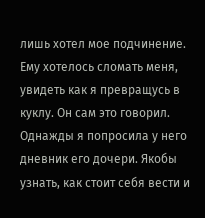лишь хотел мое подчинение. Ему хотелось сломать меня, увидеть как я превращусь в куклу. Он сам это говорил. Однажды я попросила у него дневник его дочери. Якобы узнать, как стоит себя вести и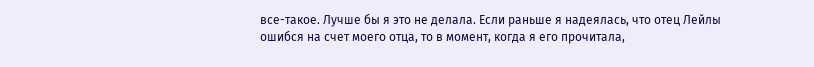все-такое. Лучше бы я это не делала. Если раньше я надеялась, что отец Лейлы ошибся на счет моего отца, то в момент, когда я его прочитала,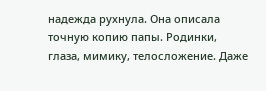надежда рухнула. Она описала точную копию папы. Родинки, глаза, мимику, телосложение. Даже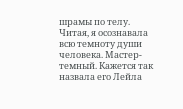шрамы по телу. Читая, я осознавала всю темноту души человека. Мастер-темный. Кажется так назвала его Лейла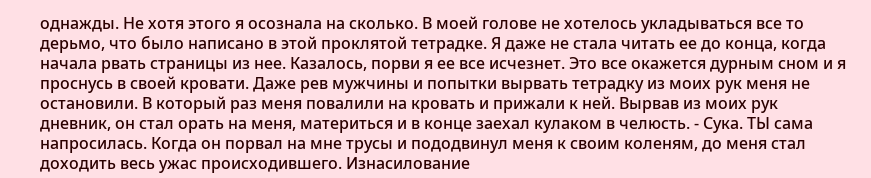однажды. Не хотя этого я осознала на сколько. В моей голове не хотелось укладываться все то дерьмо, что было написано в этой проклятой тетрадке. Я даже не стала читать ее до конца, когда начала рвать страницы из нее. Казалось, порви я ее все исчезнет. Это все окажется дурным сном и я проснусь в своей кровати. Даже рев мужчины и попытки вырвать тетрадку из моих рук меня не остановили. В который раз меня повалили на кровать и прижали к ней. Вырвав из моих рук дневник, он стал орать на меня, материться и в конце заехал кулаком в челюсть. - Сука. ТЫ сама напросилась. Когда он порвал на мне трусы и пододвинул меня к своим коленям, до меня стал доходить весь ужас происходившего. Изнасилование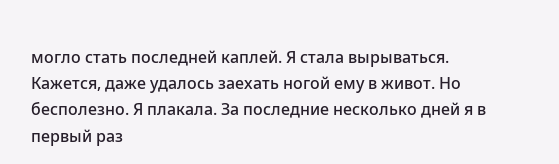могло стать последней каплей. Я стала вырываться. Кажется, даже удалось заехать ногой ему в живот. Но бесполезно. Я плакала. За последние несколько дней я в первый раз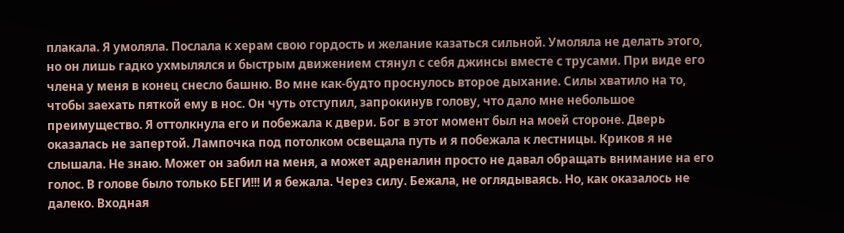плакала. Я умоляла. Послала к херам свою гордость и желание казаться сильной. Умоляла не делать этого, но он лишь гадко ухмылялся и быстрым движением стянул с себя джинсы вместе с трусами. При виде его члена у меня в конец снесло башню. Во мне как-будто проснулось второе дыхание. Силы хватило на то, чтобы заехать пяткой ему в нос. Он чуть отступил, запрокинув голову, что дало мне небольшое преимущество. Я оттолкнула его и побежала к двери. Бог в этот момент был на моей стороне. Дверь оказалась не запертой. Лампочка под потолком освещала путь и я побежала к лестницы. Криков я не слышала. Не знаю. Может он забил на меня, а может адреналин просто не давал обращать внимание на его голос. В голове было только БЕГИ!!! И я бежала. Через силу. Бежала, не оглядываясь. Но, как оказалось не далеко. Входная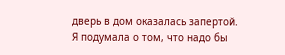дверь в дом оказалась запертой. Я подумала о том, что надо бы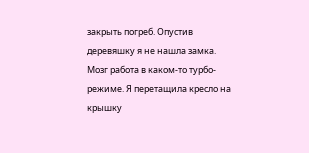закрыть погреб. Опустив деревяшку я не нашла замка. Мозг работа в каком-то турбо-режиме. Я перетащила кресло на крышку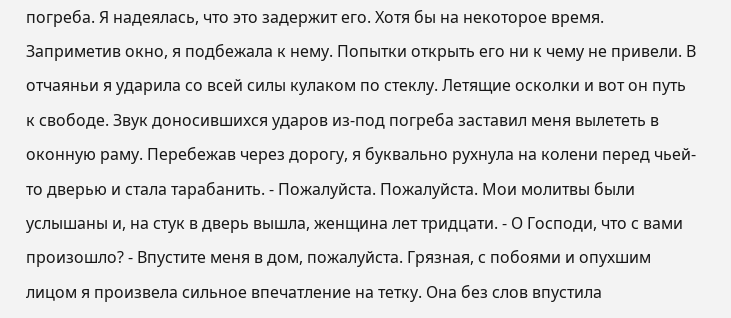погреба. Я надеялась, что это задержит его. Хотя бы на некоторое время. Заприметив окно, я подбежала к нему. Попытки открыть его ни к чему не привели. В отчаяньи я ударила со всей силы кулаком по стеклу. Летящие осколки и вот он путь к свободе. Звук доносившихся ударов из-под погреба заставил меня вылететь в оконную раму. Перебежав через дорогу, я буквально рухнула на колени перед чьей-то дверью и стала тарабанить. - Пожалуйста. Пожалуйста. Мои молитвы были услышаны и, на стук в дверь вышла, женщина лет тридцати. - О Господи, что с вами произошло? - Впустите меня в дом, пожалуйста. Грязная, с побоями и опухшим лицом я произвела сильное впечатление на тетку. Она без слов впустила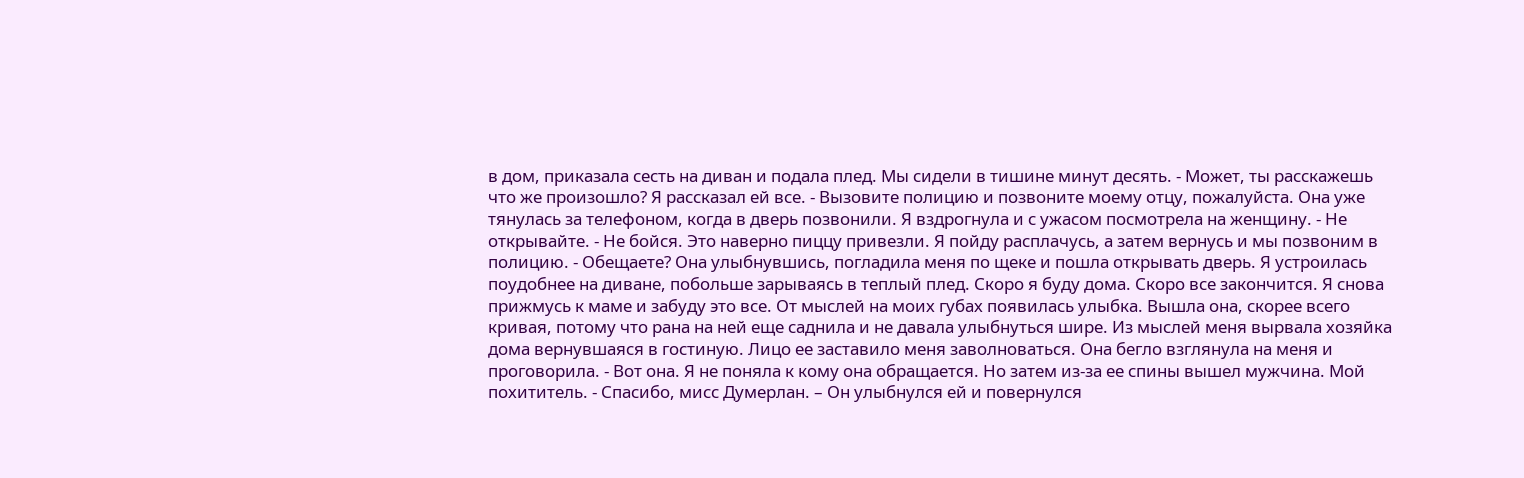в дом, приказала сесть на диван и подала плед. Мы сидели в тишине минут десять. - Может, ты расскажешь что же произошло? Я рассказал ей все. - Вызовите полицию и позвоните моему отцу, пожалуйста. Она уже тянулась за телефоном, когда в дверь позвонили. Я вздрогнула и с ужасом посмотрела на женщину. - Не открывайте. - Не бойся. Это наверно пиццу привезли. Я пойду расплачусь, а затем вернусь и мы позвоним в полицию. - Обещаете? Она улыбнувшись, погладила меня по щеке и пошла открывать дверь. Я устроилась поудобнее на диване, побольше зарываясь в теплый плед. Скоро я буду дома. Скоро все закончится. Я снова прижмусь к маме и забуду это все. От мыслей на моих губах появилась улыбка. Вышла она, скорее всего кривая, потому что рана на ней еще саднила и не давала улыбнуться шире. Из мыслей меня вырвала хозяйка дома вернувшаяся в гостиную. Лицо ее заставило меня заволноваться. Она бегло взглянула на меня и проговорила. - Вот она. Я не поняла к кому она обращается. Но затем из-за ее спины вышел мужчина. Мой похититель. - Спасибо, мисс Думерлан. – Он улыбнулся ей и повернулся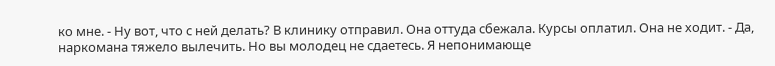ко мне. - Ну вот, что с ней делать? В клинику отправил. Она оттуда сбежала. Курсы оплатил. Она не ходит. - Да, наркомана тяжело вылечить. Но вы молодец не сдаетесь. Я непонимающе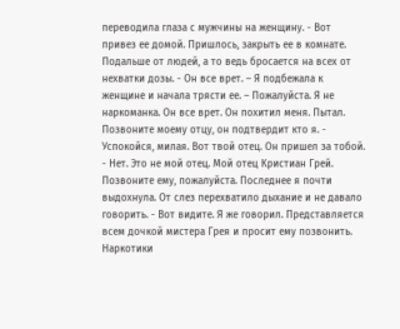переводила глаза с мужчины на женщину. - Вот привез ее домой. Пришлось, закрыть ее в комнате. Подальше от людей, а то ведь бросается на всех от нехватки дозы. - Он все врет. – Я подбежала к женщине и начала трясти ее. – Пожалуйста. Я не наркоманка. Он все врет. Он похитил меня. Пытал. Позвоните моему отцу, он подтвердит кто я. - Успокойся, милая. Вот твой отец. Он пришел за тобой. - Нет. Это не мой отец. Мой отец Кристиан Грей. Позвоните ему, пожалуйста. Последнее я почти выдохнула. От слез перехватило дыхание и не давало говорить. - Вот видите. Я же говорил. Представляется всем дочкой мистера Грея и просит ему позвонить. Наркотики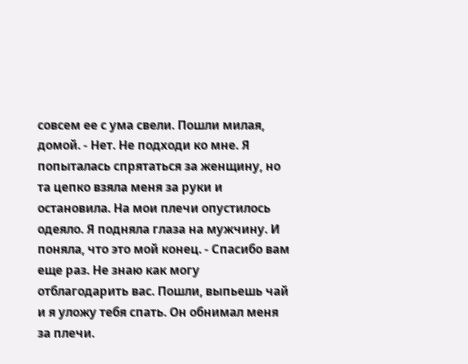совсем ее с ума свели. Пошли милая, домой. - Нет. Не подходи ко мне. Я попыталась спрятаться за женщину, но та цепко взяла меня за руки и остановила. На мои плечи опустилось одеяло. Я подняла глаза на мужчину. И поняла, что это мой конец. - Спасибо вам еще раз. Не знаю как могу отблагодарить вас. Пошли, выпьешь чай и я уложу тебя спать. Он обнимал меня за плечи.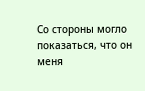Со стороны могло показаться, что он меня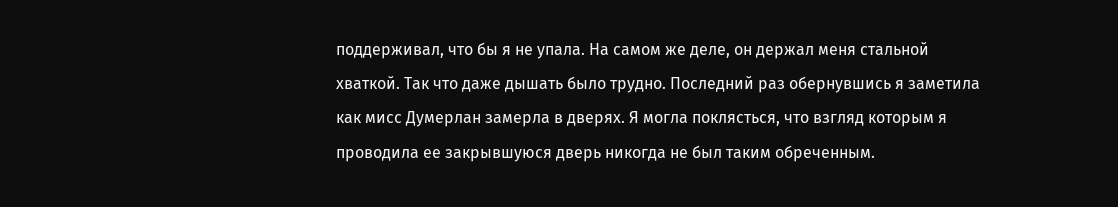поддерживал, что бы я не упала. На самом же деле, он держал меня стальной хваткой. Так что даже дышать было трудно. Последний раз обернувшись я заметила как мисс Думерлан замерла в дверях. Я могла поклясться, что взгляд которым я проводила ее закрывшуюся дверь никогда не был таким обреченным.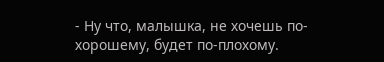- Ну что, малышка, не хочешь по-хорошему, будет по-плохому.